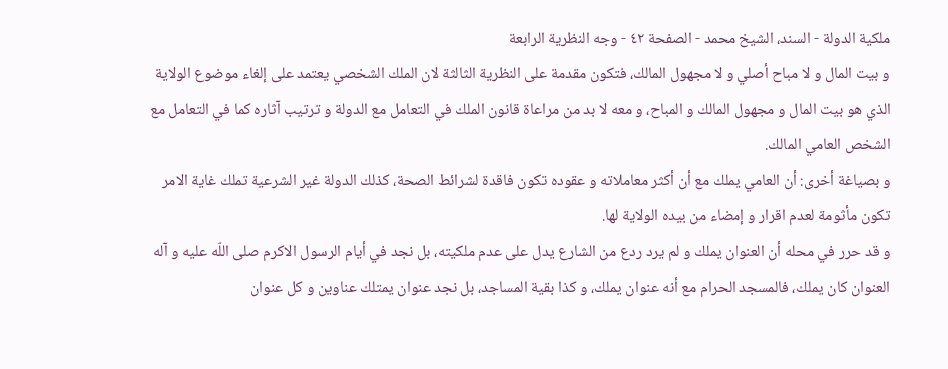ملكية الدولة - السند، الشيخ محمد - الصفحة ٤٢ - وجه النظرية الرابعة
و بيت المال و لا مباح أصلي و لا مجهول المالك، فتكون مقدمة على النظرية الثالثة لان الملك الشخصي يعتمد على إلغاء موضوع الولاية الذي هو بيت المال و مجهول المالك و المباح، و معه لا بد من مراعاة قانون الملك في التعامل مع الدولة و ترتيب آثاره كما في التعامل مع الشخص العامي المالك.
و بصياغة أخرى: أن العامي يملك مع أن أكثر معاملاته و عقوده تكون فاقدة لشرائط الصحة، كذلك الدولة غير الشرعية تملك غاية الامر تكون مأثومة لعدم اقرار و إمضاء من بيده الولاية لها.
و قد حرر في محله أن العنوان يملك و لم يرد ردع من الشارع يدل على عدم ملكيته، بل نجد في أيام الرسول الاكرم صلى اللّه عليه و آله العنوان كان يملك، فالمسجد الحرام مع أنه عنوان يملك، و كذا بقية المساجد، بل نجد عنوان يمتلك عناوين و كل عنوان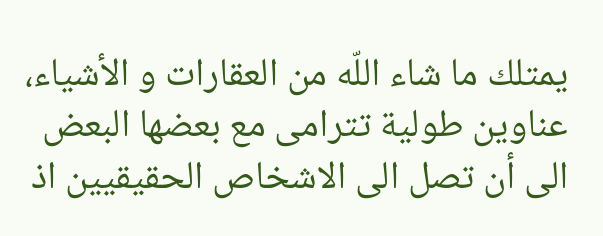يمتلك ما شاء اللّه من العقارات و الأشياء، عناوين طولية تترامى مع بعضها البعض الى أن تصل الى الاشخاص الحقيقيين اذ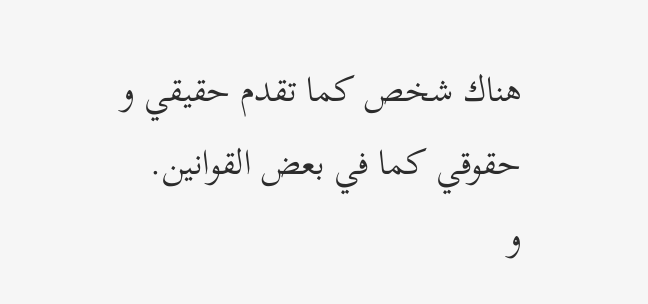هناك شخص كما تقدم حقيقي و حقوقي كما في بعض القوانين.
و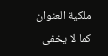ملكية العنوان كما لا يخفى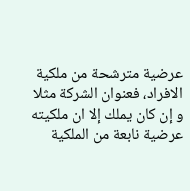عرضية مترشحة من ملكية الافراد، فعنوان الشركة مثلا و إن كان يملك إلا ان ملكيته عرضية نابعة من الملكية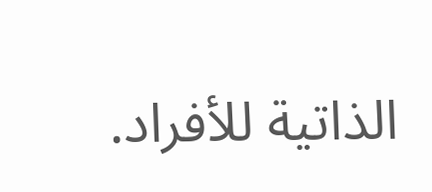الذاتية للأفراد.